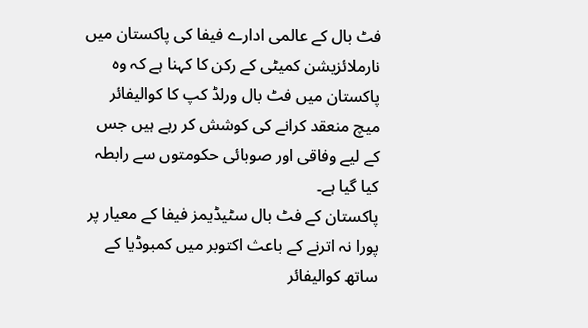فٹ بال کے عالمی ادارے فیفا کی پاکستان میں نارملائزیشن کمیٹی کے رکن کا کہنا ہے کہ وہ پاکستان میں فٹ بال ورلڈ کپ کا کوالیفائر میچ منعقد کرانے کی کوشش کر رہے ہیں جس کے لیے وفاقی اور صوبائی حکومتوں سے رابطہ کیا گیا ہے۔
پاکستان کے فٹ بال سٹیڈیمز فیفا کے معیار پر پورا نہ اترنے کے باعث اکتوبر میں کمبوڈیا کے ساتھ کوالیفائر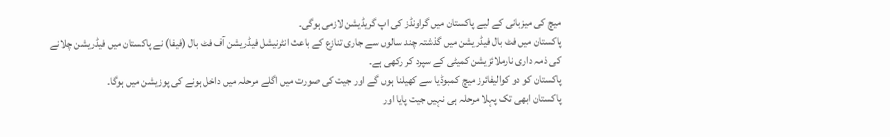میچ کی میزبانی کے لیے پاکستان میں گراونڈز کی اپ گریڈیشن لازمی ہوگی۔
پاکستان میں فٹ بال فیڈریشن میں گذشتہ چند سالوں سے جاری تنازع کے باعث انٹرنیشل فیڈریشن آف فٹ بال (فیفا) نے پاکستان میں فیڈریشن چلانے کی ذمہ داری نارملائزیشن کمیٹی کے سپرد کر رکھی ہے۔
پاکستان کو دو کوالیفائرز میچ کمبوڈیا سے کھیلنا ہوں گے اور جیت کی صورت میں اگلے مرحلہ میں داخل ہونے کی پوزیشن میں ہوگا۔
پاکستان ابھی تک پہلا مرحلہ ہی نہیں جیت پایا اور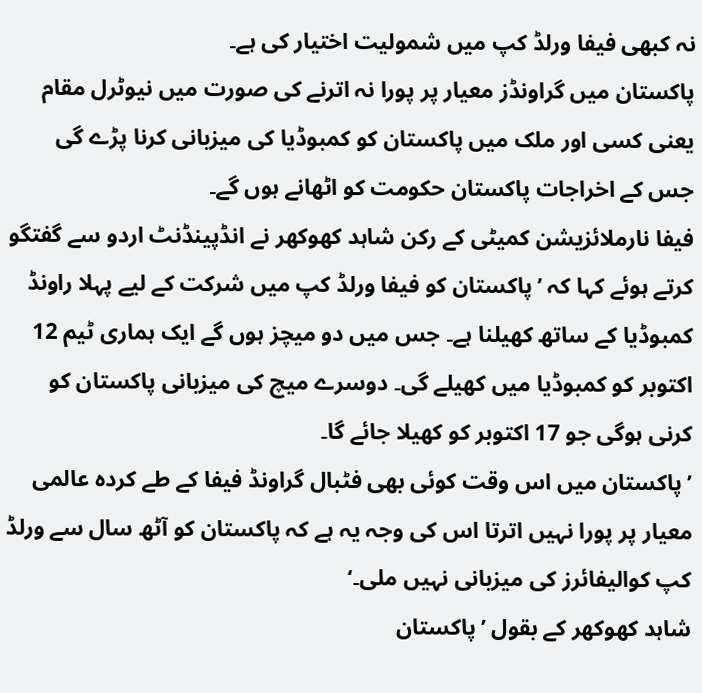نہ کبھی فیفا ورلڈ کپ میں شمولیت اختیار کی ہے۔
پاکستان میں گراونڈز معیار پر پورا نہ اترنے کی صورت میں نیوٹرل مقام یعنی کسی اور ملک میں پاکستان کو کمبوڈیا کی میزبانی کرنا پڑے گی جس کے اخراجات پاکستان حکومت کو اٹھانے ہوں گے۔
فیفا نارملائزیشن کمیٹی کے رکن شاہد کھوکھر نے انڈپینڈنٹ اردو سے گفتگو کرتے ہوئے کہا کہ ’پاکستان کو فیفا ورلڈ کپ میں شرکت کے لیے پہلا راونڈ کمبوڈیا کے ساتھ کھیلنا ہے۔ جس میں دو میچز ہوں گے ایک ہماری ٹیم 12 اکتوبر کو کمبوڈیا میں کھیلے گی۔ دوسرے میچ کی میزبانی پاکستان کو کرنی ہوگی جو 17 اکتوبر کو کھیلا جائے گا۔
’پاکستان میں اس وقت کوئی بھی فٹبال گراونڈ فیفا کے طے کردہ عالمی معیار پر پورا نہیں اترتا اس کی وجہ یہ ہے کہ پاکستان کو آٹھ سال سے ورلڈ کپ کوالیفائرز کی میزبانی نہیں ملی۔‘
شاہد کھوکھر کے بقول ’پاکستان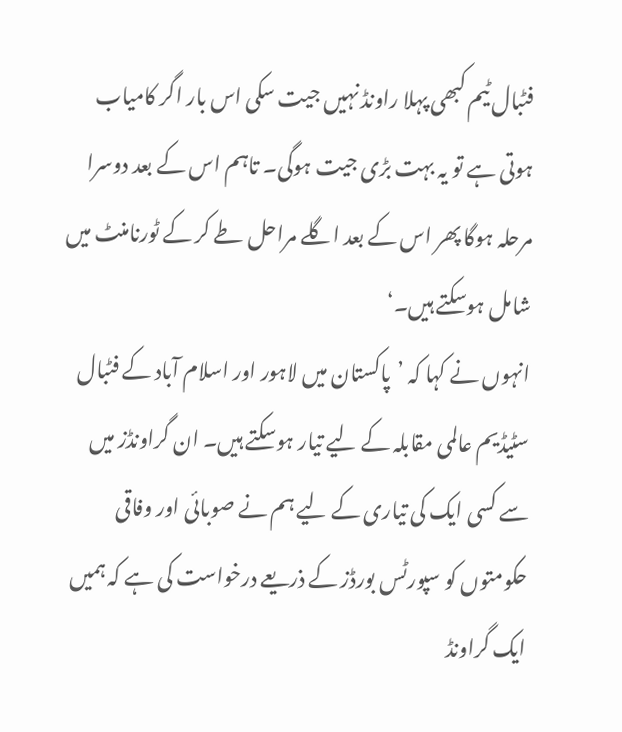فٹبال ٹیم کبھی پہلا راونڈ نہیں جیت سکی اس بار اگر کامیاب ہوتی ہے تو یہ بہت بڑی جیت ہوگی۔ تاہم اس کے بعد دوسرا مرحلہ ہوگا پھر اس کے بعد اگلے مراحل طے کر کے ٹورنامنٹ میں شامل ہوسکتے ہیں۔‘
انہوں نے کہا کہ ’پاکستان میں لاہور اور اسلام آباد کے فٹبال سٹیڈیم عالمی مقابلہ کے لیے تیار ہوسکتے ہیں۔ ان گراونڈز میں سے کسی ایک کی تیاری کے لیے ہم نے صوبائی اور وفاقی حکومتوں کو سپورٹس بورڈز کے ذریعے درخواست کی ہے کہ ہمیں ایک گراونڈ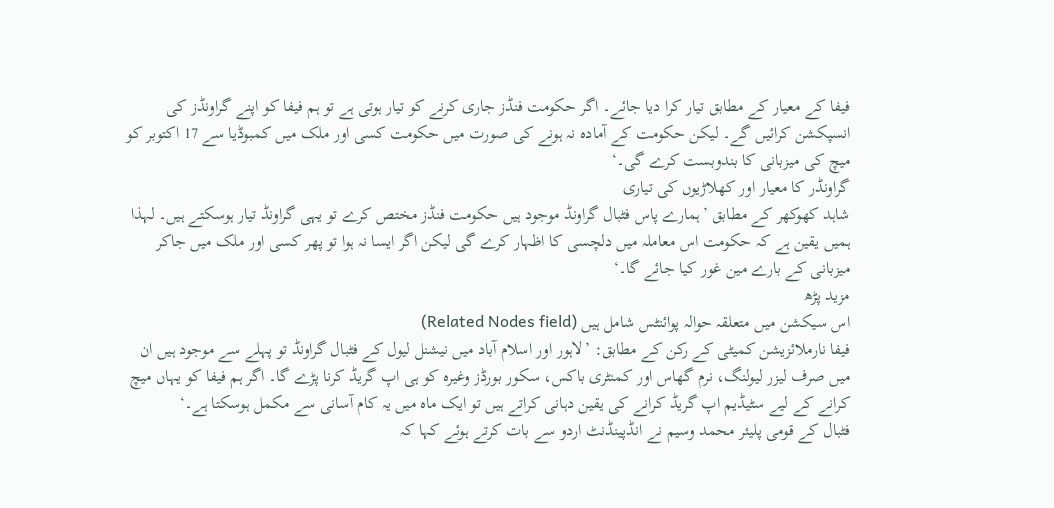فیفا کے معیار کے مطابق تیار کرا دیا جائے۔ اگر حکومت فنڈز جاری کرنے کو تیار ہوتی ہے تو ہم فیفا کو اپنے گراونڈز کی انسپکشن کرائیں گے۔ لیکن حکومت کے آمادہ نہ ہونے کی صورت میں حکومت کسی اور ملک میں کمبوڈیا سے 17 اکتوبر کو میچ کی میزبانی کا بندوبست کرے گی۔‘
گراونڈر کا معیار اور کھلاڑیوں کی تیاری
شاہد کھوکھر کے مطابق ’ہمارے پاس فٹبال گراونڈ موجود ہیں حکومت فنڈز مختص کرے تو یہی گراونڈ تیار ہوسکتے ہیں۔ لہذا ہمیں یقین ہے کہ حکومت اس معاملہ میں دلچسی کا اظہار کرے گی لیکن اگر ایسا نہ ہوا تو پھر کسی اور ملک میں جاکر میزبانی کے بارے مین غور کیا جائے گا۔‘
مزید پڑھ
اس سیکشن میں متعلقہ حوالہ پوائنٹس شامل ہیں (Related Nodes field)
فیفا نارملائزیشن کمیٹی کے رکن کے مطابق: ’لاہور اور اسلام آباد میں نیشنل لیول کے فٹبال گراونڈ تو پہلے سے موجود ہیں ان میں صرف لیزر لیولنگ، نرم گھاس اور کمنٹری باکس، سکور بورڈز وغیرہ کو ہی اپ گریڈ کرنا پڑے گا۔ اگر ہم فیفا کو یہاں میچ کرانے کے لیے سٹیڈیم اپ گریڈ کرانے کی یقین دہانی کراتے ہیں تو ایک ماہ میں یہ کام آسانی سے مکمل ہوسکتا ہے۔‘
فٹبال کے قومی پلیئر محمد وسیم نے انڈپینڈنٹ اردو سے بات کرتے ہوئے کہا کہ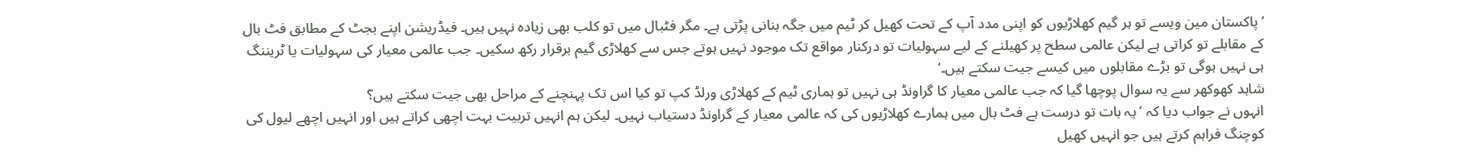’پاکستان مین ویسے تو ہر گیم کھلاڑیوں کو اپنی مدد آپ کے تحت کھیل کر ٹیم میں جگہ بنانی پڑتی ہے۔ مگر فٹبال میں تو کلب بھی زیادہ نہیں ہیں۔ فیڈریشن اپنے بجٹ کے مطابق فٹ بال کے مقابلے تو کراتی ہے لیکن عالمی سطح پر کھیلنے کے لیے سہولیات تو درکنار مواقع تک موجود نہیں ہوتے جس سے کھلاڑی گیم برقرار رکھ سکیں۔ جب عالمی معیار کی سہولیات یا ٹریننگ ہی نہیں ہوگی تو بڑے مقابلوں میں کیسے جیت سکتے ہیں۔‘
شاہد کھوکھر سے یہ سوال پوچھا گیا کہ جب عالمی معیار کا گراونڈ ہی نہیں تو ہماری ٹیم کے کھلاڑی ورلڈ کپ تو کیا اس تک پہنچنے کے مراحل بھی جیت سکتے ہیں؟
انہوں نے جواب دیا کہ ’یہ بات تو درست ہے فٹ بال میں ہمارے کھلاڑیوں کی کہ عالمی معیار کے گراونڈ دستیاب نہیں۔ لیکن ہم انہیں تربیت بہت اچھی کراتے ہیں اور انہیں اچھے لیول کی کوچنگ فراہم کرتے ہیں جو انہیں کھیل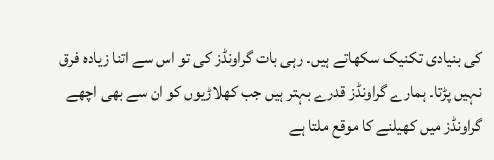کی بنیادی تکنیک سکھاتے ہیں۔ رہی بات گراونڈز کی تو اس سے اتنا زیادہ فرق نہیں پڑتا۔ ہمارے گراونڈز قدرے بہتر ہیں جب کھلاڑیوں کو ان سے بھی اچھے گراونڈز میں کھیلنے کا موقع ملتا ہے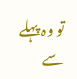تو وہ پہلے سے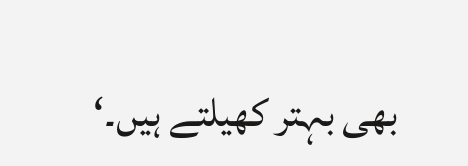بھی بہتر کھیلتے ہیں۔‘